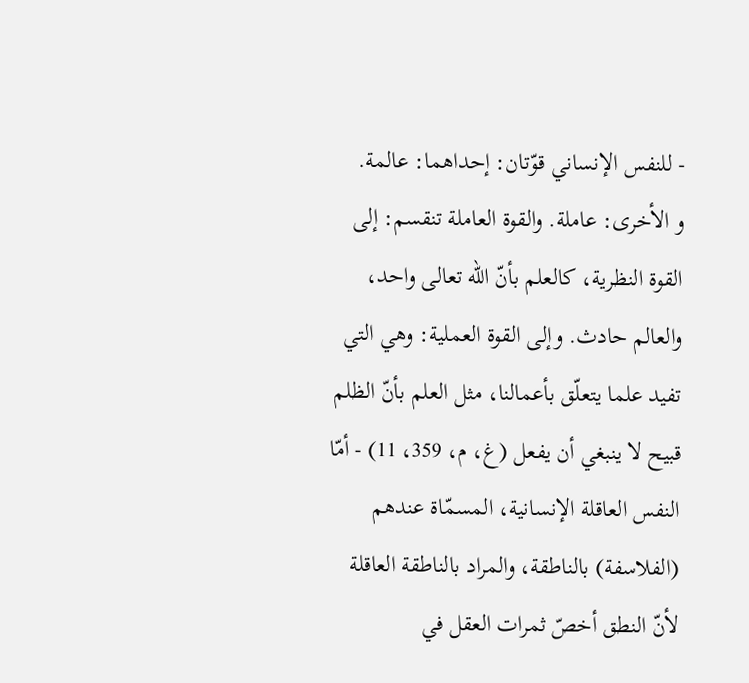- للنفس الإنساني قوّتان: إحداهما: عالمة.
و الأخرى: عاملة. والقوة العاملة تنقسم: إلى القوة النظرية، كالعلم بأنّ اللّه تعالى واحد، والعالم حادث. وإلى القوة العملية: وهي التي تفيد علما يتعلّق بأعمالنا، مثل العلم بأنّ الظلم قبيح لا ينبغي أن يفعل (غ، م، 359، 11) - أمّا النفس العاقلة الإنسانية، المسمّاة عندهم (الفلاسفة) بالناطقة، والمراد بالناطقة العاقلة لأنّ النطق أخصّ ثمرات العقل في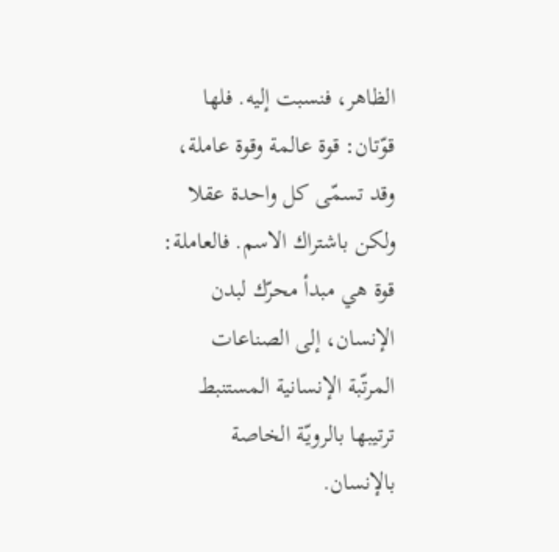الظاهر، فنسبت إليه. فلها قوّتان: قوة عالمة وقوة عاملة، وقد تسمّى كل واحدة عقلا ولكن باشتراك الاسم. فالعاملة: قوة هي مبدأ محرّك لبدن الإنسان، إلى الصناعات المرتّبة الإنسانية المستنبط ترتيبها بالرويّة الخاصة بالإنسان.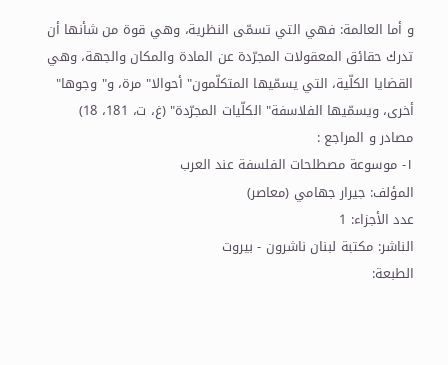و أما العالمة: فهي التي تسمّى النظرية، وهي قوة من شأنها أن تدرك حقائق المعقولات المجرّدة عن المادة والمكان والجهة، وهي القضايا الكلّية، التي يسمّيها المتكلّمون" أحوالا" مرة، و" وجوها" أخرى، ويسمّيها الفلاسفة" الكلّيات المجرّدة" (غ، ت، 181، 18)
مصادر و المراجع :
١- موسوعة مصطلحات الفلسفة عند العرب
المؤلف: جيرار جهامي (معاصر)
عدد الأجزاء: 1
الناشر: مكتبة لبنان ناشرون - بيروت
الطبعة: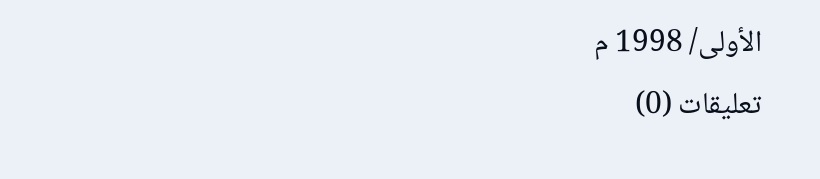الأولى/ 1998 م
تعليقات (0)